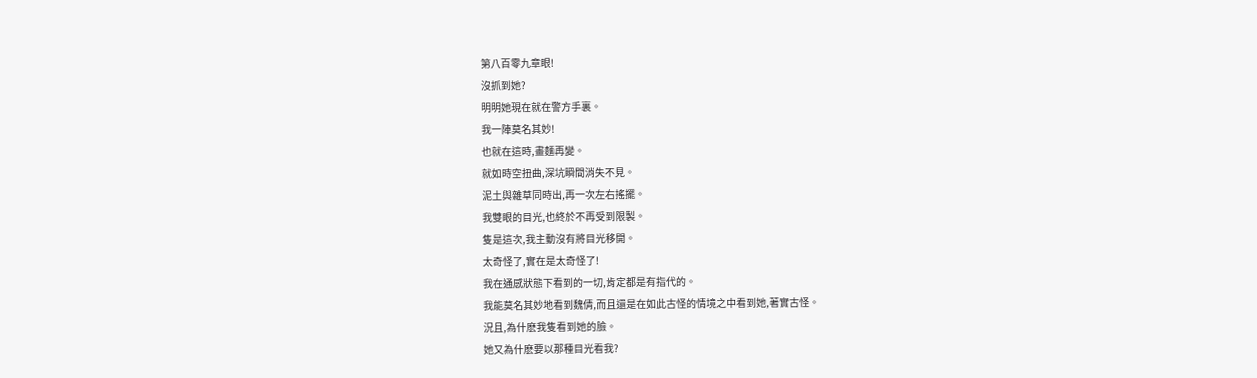第八百零九章眼!
沒抓到她?
明明她現在就在警方手裏。
我一陣莫名其妙!
也就在這時,畫麵再變。
就如時空扭曲,深坑瞬間消失不見。
泥土與雜草同時出,再一次左右搖擺。
我雙眼的目光,也終於不再受到限製。
隻是這次,我主動沒有將目光移開。
太奇怪了,實在是太奇怪了!
我在通感狀態下看到的一切,肯定都是有指代的。
我能莫名其妙地看到魏倩,而且還是在如此古怪的情境之中看到她,著實古怪。
況且,為什麽我隻看到她的臉。
她又為什麽要以那種目光看我?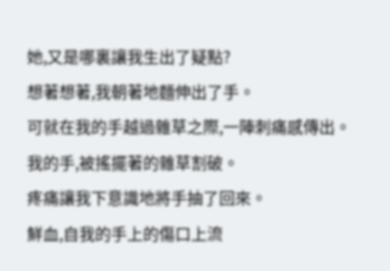她,又是哪裏讓我生出了疑點?
想著想著,我朝著地麵伸出了手。
可就在我的手越過雜草之際,一陣刺痛感傳出。
我的手,被搖擺著的雜草割破。
疼痛讓我下意識地將手抽了回來。
鮮血,自我的手上的傷口上流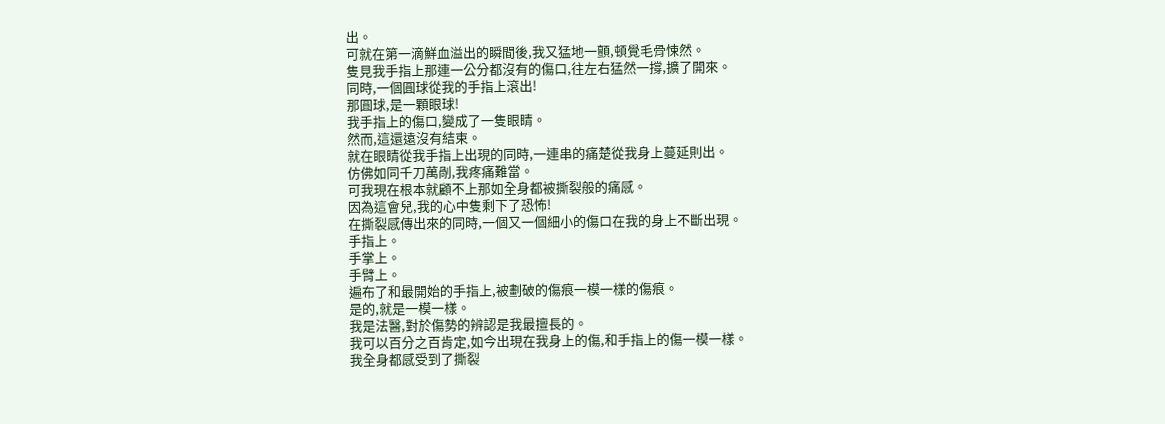出。
可就在第一滴鮮血溢出的瞬間後,我又猛地一顫,頓覺毛骨悚然。
隻見我手指上那連一公分都沒有的傷口,往左右猛然一撐,擴了開來。
同時,一個圓球從我的手指上滾出!
那圓球,是一顆眼球!
我手指上的傷口,變成了一隻眼睛。
然而,這還遠沒有結束。
就在眼睛從我手指上出現的同時,一連串的痛楚從我身上蔓延則出。
仿佛如同千刀萬剮,我疼痛難當。
可我現在根本就顧不上那如全身都被撕裂般的痛感。
因為這會兒,我的心中隻剩下了恐怖!
在撕裂感傳出來的同時,一個又一個細小的傷口在我的身上不斷出現。
手指上。
手掌上。
手臂上。
遍布了和最開始的手指上,被劃破的傷痕一模一樣的傷痕。
是的,就是一模一樣。
我是法醫,對於傷勢的辨認是我最擅長的。
我可以百分之百肯定,如今出現在我身上的傷,和手指上的傷一模一樣。
我全身都感受到了撕裂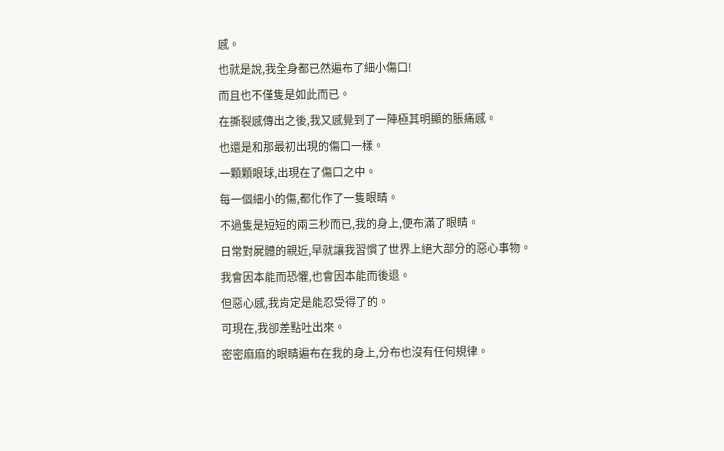感。
也就是說,我全身都已然遍布了細小傷口!
而且也不僅隻是如此而已。
在撕裂感傳出之後,我又感覺到了一陣極其明顯的脹痛感。
也還是和那最初出現的傷口一樣。
一顆顆眼球,出現在了傷口之中。
每一個細小的傷,都化作了一隻眼睛。
不過隻是短短的兩三秒而已,我的身上,便布滿了眼睛。
日常對屍體的親近,早就讓我習慣了世界上絕大部分的惡心事物。
我會因本能而恐懼,也會因本能而後退。
但惡心感,我肯定是能忍受得了的。
可現在,我卻差點吐出來。
密密麻麻的眼睛遍布在我的身上,分布也沒有任何規律。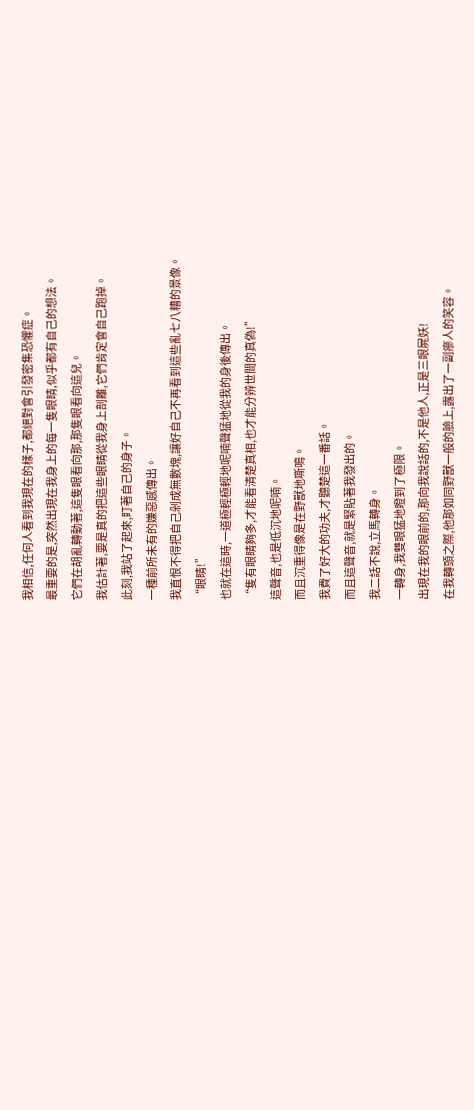我相信,任何人看到我現在的樣子,都絕對會引發密集恐懼症。
最重要的是,突然出現在我身上的每一隻眼睛,似乎都有自己的想法。
它們在胡亂轉動著,這隻眼看向那,那隻眼看向這兒。
我估計著,要是真的把這些眼睛從我身上剖離,它們肯定會自己跑掉。
此刻,我站了起來,盯著自己的身子。
一種前所未有的嫌惡感傳出。
我直恨不得把自己剁成無數塊,讓好自己不再看到這些亂七八糟的景像。
“眼睛!”
也就在這時,一道極輕極輕地呢喃聲猛地從我的身後傳出。
“隻有眼睛夠多,才能看清楚真相,也才能分辨世間的真偽!”
這聲音,也是低沉地呢喃。
而且沉重得像是在野獸地嘶鳴。
我費了好大的功夫,才聽楚這一番話。
而且這聲音,就是緊貼著我發出的。
我二話不說,立馬轉身。
一轉身,我雙眼猛地瞪到了極限。
出現在我的眼前的,那向我說話的,不是他人,正是三眼屍妖!
在我轉頭之際,他那如同野獸一般的臉上,露出了一副瘮人的笑容。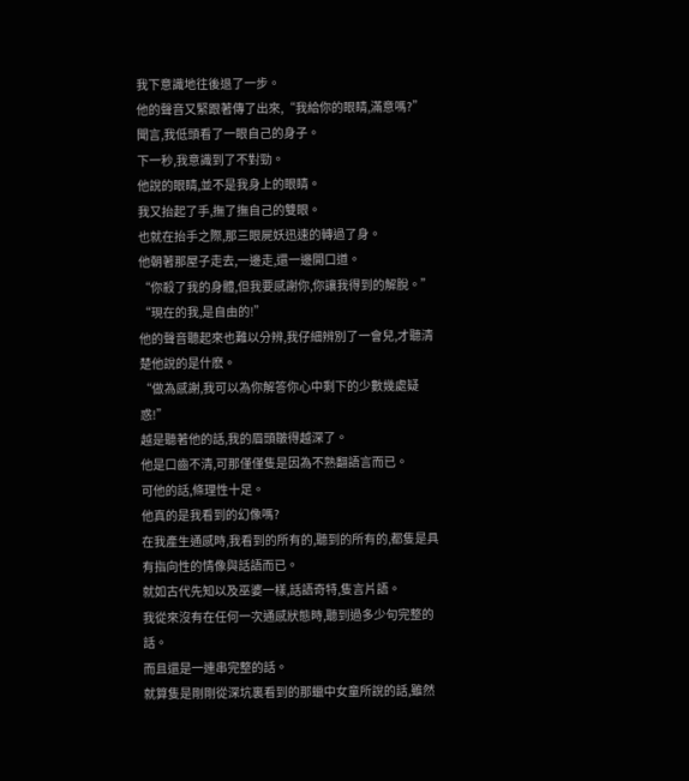我下意識地往後退了一步。
他的聲音又緊跟著傳了出來,“我給你的眼睛,滿意嗎?”
聞言,我低頭看了一眼自己的身子。
下一秒,我意識到了不對勁。
他說的眼睛,並不是我身上的眼睛。
我又抬起了手,撫了撫自己的雙眼。
也就在抬手之際,那三眼屍妖迅速的轉過了身。
他朝著那屋子走去,一邊走,還一邊開口道。
“你殺了我的身體,但我要感謝你,你讓我得到的解脫。”
“現在的我,是自由的!”
他的聲音聽起來也難以分辨,我仔細辨別了一會兒,才聽清楚他說的是什麽。
“做為感謝,我可以為你解答你心中剩下的少數幾處疑惑!”
越是聽著他的話,我的眉頭皺得越深了。
他是口齒不清,可那僅僅隻是因為不熟翻語言而已。
可他的話,條理性十足。
他真的是我看到的幻像嗎?
在我產生通感時,我看到的所有的,聽到的所有的,都隻是具有指向性的情像與話語而已。
就如古代先知以及巫婆一樣,話語奇特,隻言片語。
我從來沒有在任何一次通感狀態時,聽到過多少句完整的話。
而且還是一連串完整的話。
就算隻是剛剛從深坑裏看到的那蠟中女童所說的話,雖然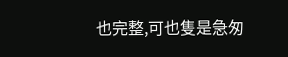也完整,可也隻是急匆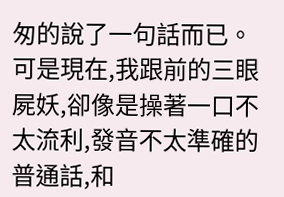匆的說了一句話而已。
可是現在,我跟前的三眼屍妖,卻像是操著一口不太流利,發音不太準確的普通話,和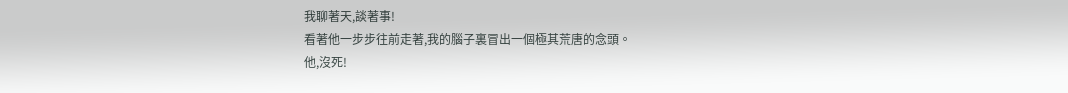我聊著天,談著事!
看著他一步步往前走著,我的腦子裏冒出一個極其荒唐的念頭。
他,沒死!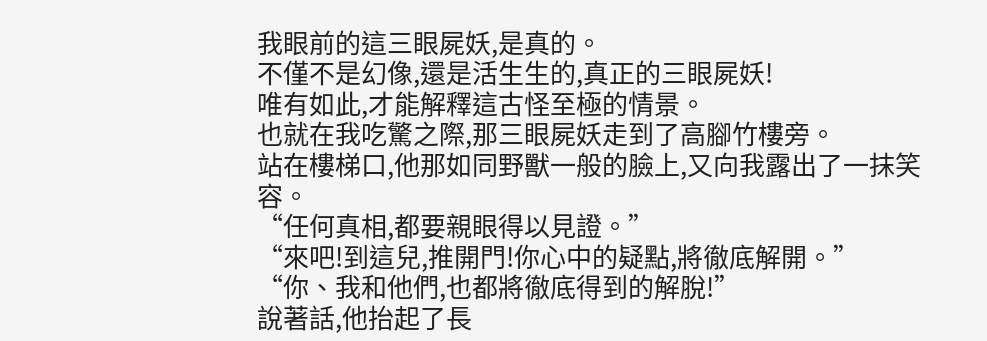我眼前的這三眼屍妖,是真的。
不僅不是幻像,還是活生生的,真正的三眼屍妖!
唯有如此,才能解釋這古怪至極的情景。
也就在我吃驚之際,那三眼屍妖走到了高腳竹樓旁。
站在樓梯口,他那如同野獸一般的臉上,又向我露出了一抹笑容。
“任何真相,都要親眼得以見證。”
“來吧!到這兒,推開門!你心中的疑點,將徹底解開。”
“你、我和他們,也都將徹底得到的解脫!”
說著話,他抬起了長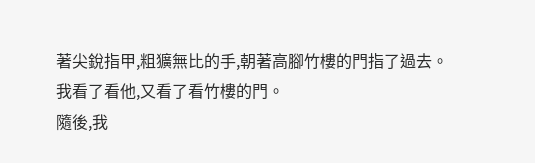著尖銳指甲,粗獷無比的手,朝著高腳竹樓的門指了過去。
我看了看他,又看了看竹樓的門。
隨後,我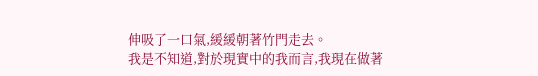伸吸了一口氣,緩緩朝著竹門走去。
我是不知道,對於現實中的我而言,我現在做著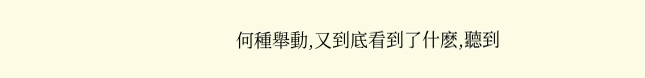何種舉動,又到底看到了什麽,聽到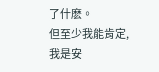了什麽。
但至少我能肯定,我是安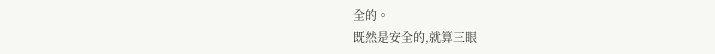全的。
既然是安全的,就算三眼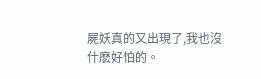屍妖真的又出現了,我也沒什麽好怕的。